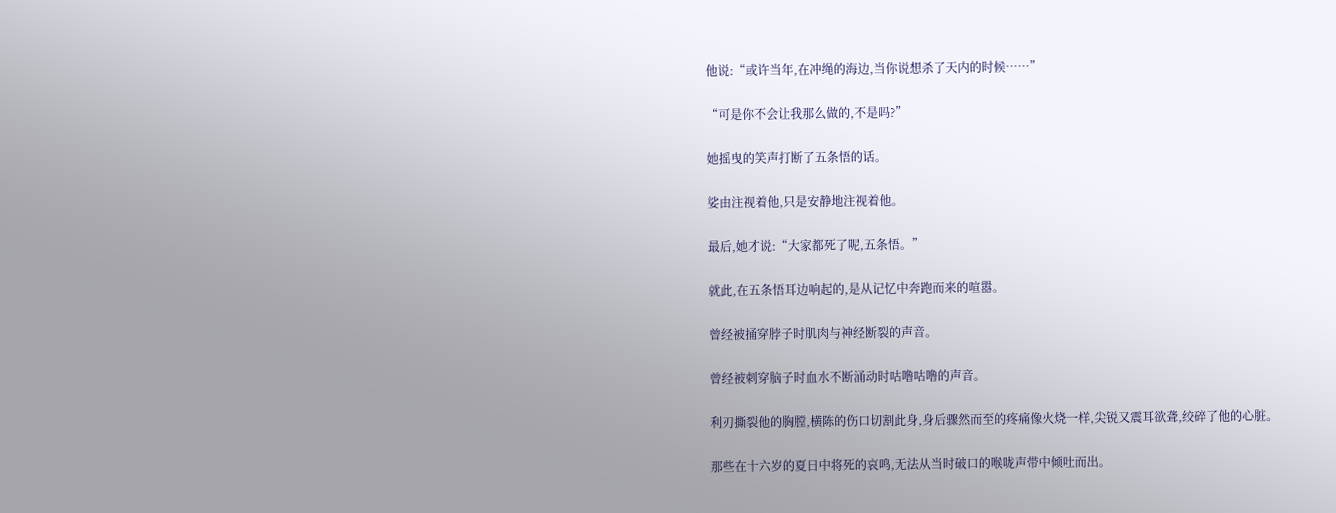他说:“或许当年,在冲绳的海边,当你说想杀了天内的时候……”

“可是你不会让我那么做的,不是吗?”

她摇曳的笑声打断了五条悟的话。

娑由注视着他,只是安静地注视着他。

最后,她才说:“大家都死了呢,五条悟。”

就此,在五条悟耳边响起的,是从记忆中奔跑而来的喧嚣。

曾经被捅穿脖子时肌肉与神经断裂的声音。

曾经被刺穿脑子时血水不断涌动时咕噜咕噜的声音。

利刃撕裂他的胸膛,横陈的伤口切割此身,身后骤然而至的疼痛像火烧一样,尖锐又震耳欲聋,绞碎了他的心脏。

那些在十六岁的夏日中将死的哀鸣,无法从当时破口的喉咙声带中倾吐而出。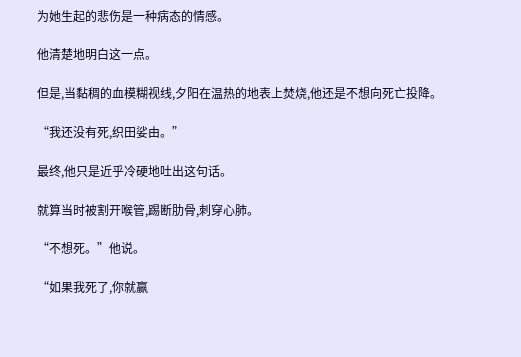为她生起的悲伤是一种病态的情感。

他清楚地明白这一点。

但是,当黏稠的血模糊视线,夕阳在温热的地表上焚烧,他还是不想向死亡投降。

“我还没有死,织田娑由。”

最终,他只是近乎冷硬地吐出这句话。

就算当时被割开喉管,踢断肋骨,刺穿心肺。

“不想死。”他说。

“如果我死了,你就赢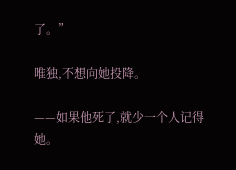了。”

唯独,不想向她投降。

——如果他死了,就少一个人记得她。